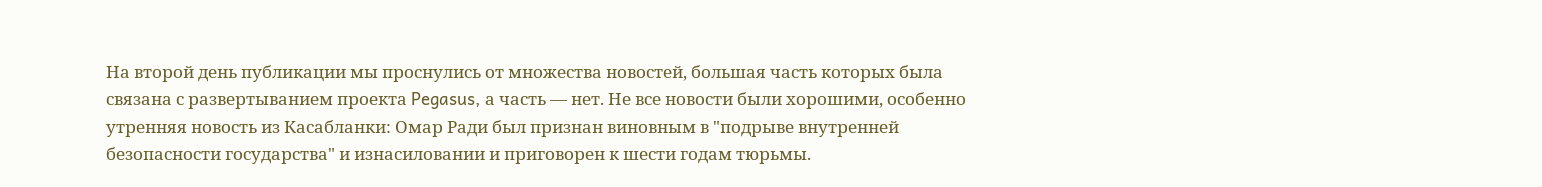На второй день публикации мы проснулись от множества новостей, большая часть которых была связана с развертыванием проекта Pegasus, а часть — нет. Не все новости были хорошими, особенно утренняя новость из Касабланки: Омар Ради был признан виновным в "подрыве внутренней безопасности государства" и изнасиловании и приговорен к шести годам тюрьмы.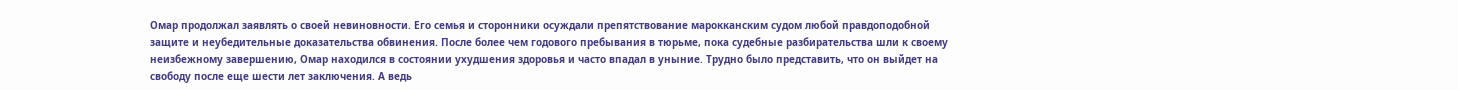Омар продолжал заявлять о своей невиновности. Его семья и сторонники осуждали препятствование марокканским судом любой правдоподобной защите и неубедительные доказательства обвинения. После более чем годового пребывания в тюрьме, пока судебные разбирательства шли к своему неизбежному завершению, Омар находился в состоянии ухудшения здоровья и часто впадал в уныние. Трудно было представить, что он выйдет на свободу после еще шести лет заключения. А ведь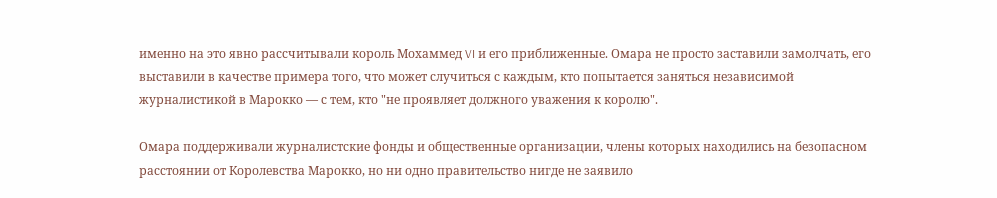именно на это явно рассчитывали король Мохаммед VI и его приближенные. Омара не просто заставили замолчать, его выставили в качестве примера того, что может случиться с каждым, кто попытается заняться независимой журналистикой в Марокко — с тем, кто "не проявляет должного уважения к королю".

Омара поддерживали журналистские фонды и общественные организации, члены которых находились на безопасном расстоянии от Королевства Марокко, но ни одно правительство нигде не заявило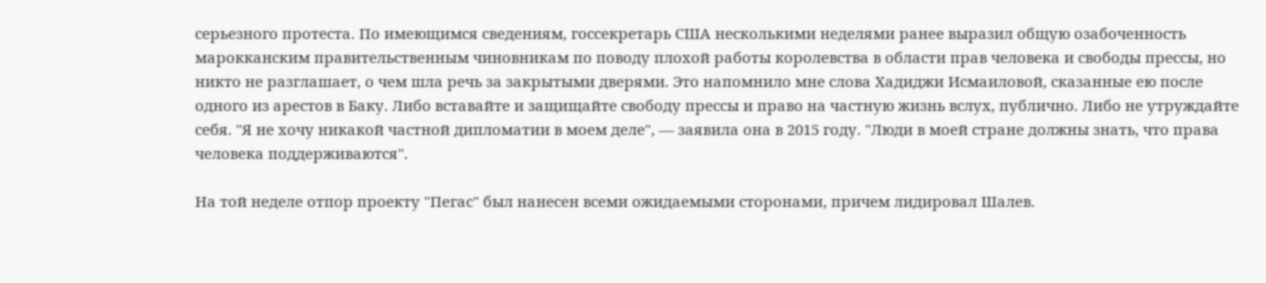серьезного протеста. По имеющимся сведениям, госсекретарь США несколькими неделями ранее выразил общую озабоченность марокканским правительственным чиновникам по поводу плохой работы королевства в области прав человека и свободы прессы, но никто не разглашает, о чем шла речь за закрытыми дверями. Это напомнило мне слова Хадиджи Исмаиловой, сказанные ею после одного из арестов в Баку. Либо вставайте и защищайте свободу прессы и право на частную жизнь вслух, публично. Либо не утруждайте себя. "Я не хочу никакой частной дипломатии в моем деле", — заявила она в 2015 году. "Люди в моей стране должны знать, что права человека поддерживаются".

На той неделе отпор проекту "Пегас" был нанесен всеми ожидаемыми сторонами, причем лидировал Шалев.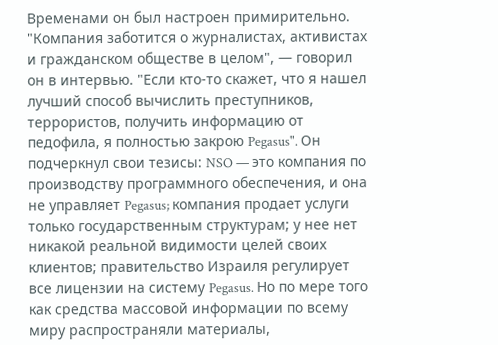Временами он был настроен примирительно. "Компания заботится о журналистах, активистах и гражданском обществе в целом", — говорил он в интервью. "Если кто-то скажет, что я нашел лучший способ вычислить преступников, террористов, получить информацию от педофила, я полностью закрою Pegasus". Он подчеркнул свои тезисы: NSO — это компания по производству программного обеспечения, и она не управляет Pegasus; компания продает услуги только государственным структурам; у нее нет никакой реальной видимости целей своих клиентов; правительство Израиля регулирует все лицензии на систему Pegasus. Но по мере того как средства массовой информации по всему миру распространяли материалы,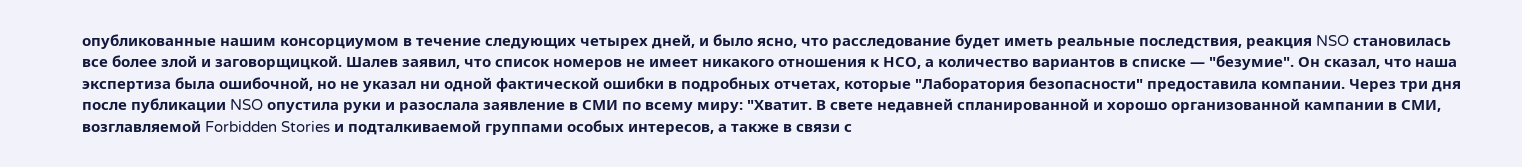опубликованные нашим консорциумом в течение следующих четырех дней, и было ясно, что расследование будет иметь реальные последствия, реакция NSO становилась все более злой и заговорщицкой. Шалев заявил, что список номеров не имеет никакого отношения к НСО, а количество вариантов в списке — "безумие". Он сказал, что наша экспертиза была ошибочной, но не указал ни одной фактической ошибки в подробных отчетах, которые "Лаборатория безопасности" предоставила компании. Через три дня после публикации NSO опустила руки и разослала заявление в СМИ по всему миру: "Хватит. В свете недавней спланированной и хорошо организованной кампании в СМИ, возглавляемой Forbidden Stories и подталкиваемой группами особых интересов, а также в связи с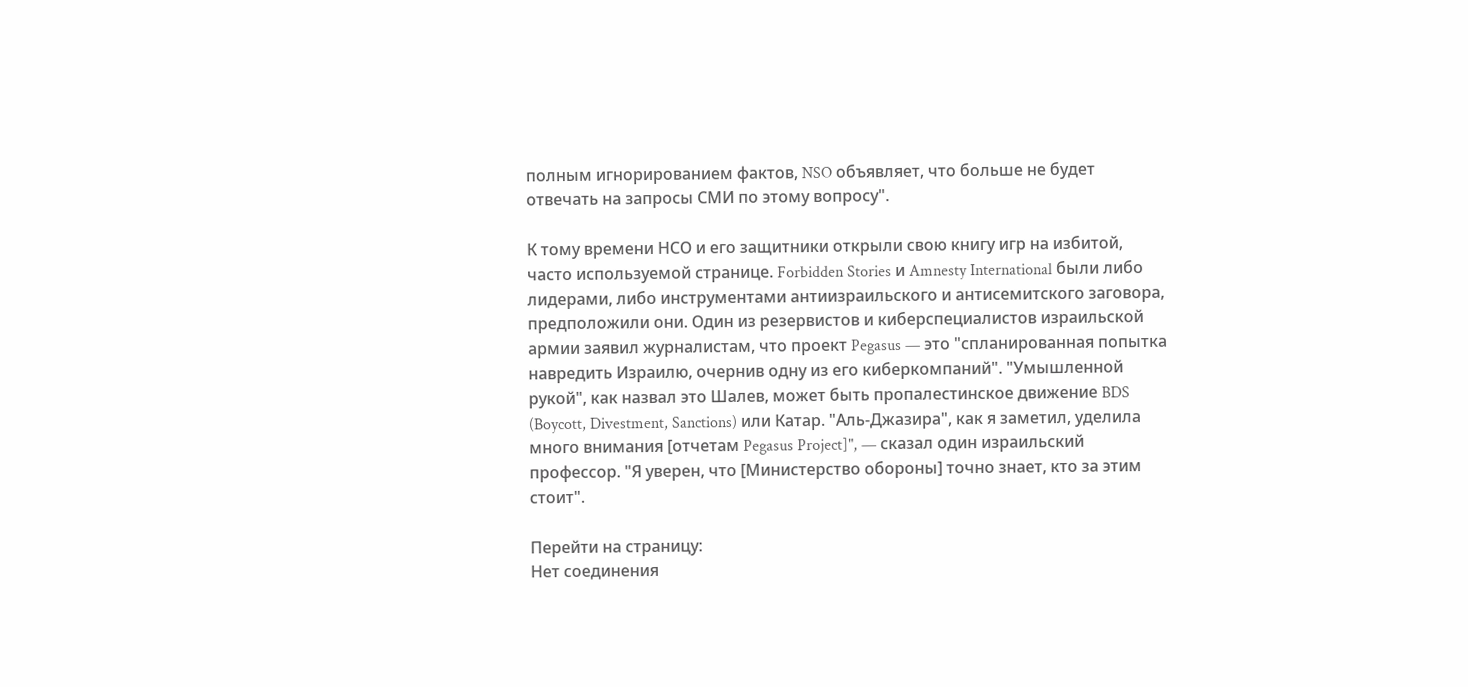полным игнорированием фактов, NSO объявляет, что больше не будет отвечать на запросы СМИ по этому вопросу".

К тому времени НСО и его защитники открыли свою книгу игр на избитой, часто используемой странице. Forbidden Stories и Amnesty International были либо лидерами, либо инструментами антиизраильского и антисемитского заговора, предположили они. Один из резервистов и киберспециалистов израильской армии заявил журналистам, что проект Pegasus — это "спланированная попытка навредить Израилю, очернив одну из его киберкомпаний". "Умышленной рукой", как назвал это Шалев, может быть пропалестинское движение BDS (Boycott, Divestment, Sanctions) или Катар. "Аль-Джазира", как я заметил, уделила много внимания [отчетам Pegasus Project]", — сказал один израильский профессор. "Я уверен, что [Министерство обороны] точно знает, кто за этим стоит".

Перейти на страницу:
Нет соединения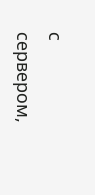с сервером,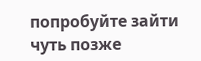попробуйте зайти чуть позже